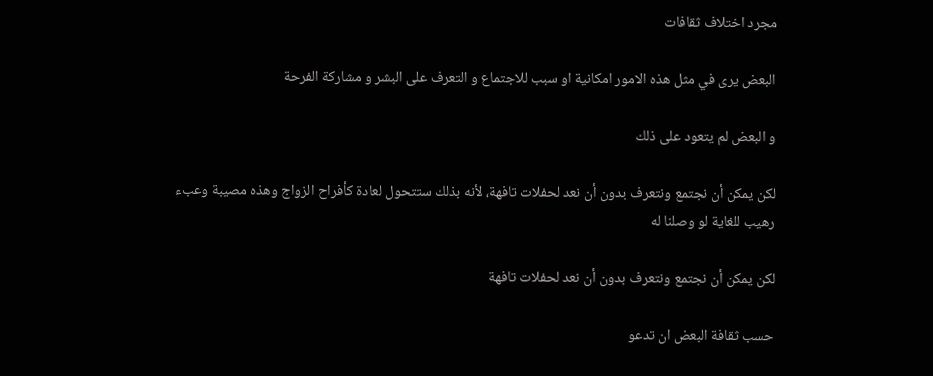مجرد اختلاف ثقافات

البعض يرى في مثل هذه الامور امكانية او سبب للاجتماع و التعرف على البشر و مشاركة الفرحة

و البعض لم يتعود على ذلك

لكن يمكن أن نجتمع ونتعرف بدون أن نعد لحفلات تافهة، لأنه بذلك ستتحول لعادة كأفراح الزواج وهذه مصيبة وعبء رهيب للغاية لو وصلنا له

لكن يمكن أن نجتمع ونتعرف بدون أن نعد لحفلات تافهة

حسب ثقافة البعض ان تدعو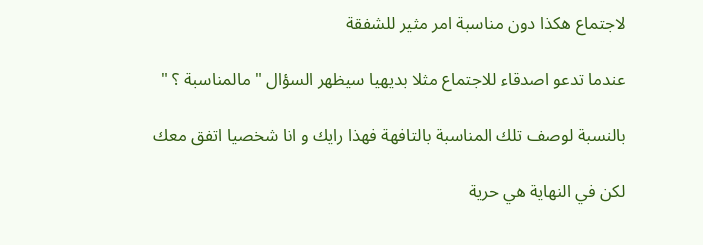لاجتماع هكذا دون مناسبة امر مثير للشفقة

عندما تدعو اصدقاء للاجتماع مثلا بديهيا سيظهر السؤال " مالمناسبة ؟ "

بالنسبة لوصف تلك المناسبة بالتافهة فهذا رايك و انا شخصيا اتفق معك

لكن في النهاية هي حرية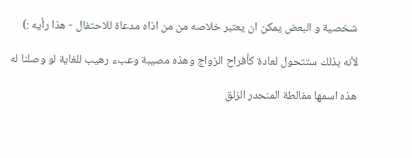شخصية و البعض يمكن ان يعتبر خلاصه من من اذاه مدعاة للاحتفال - هذا رأيه :)

لأنه بذلك ستتحول لعادة كأفراح الزواج وهذه مصيبة وعبء رهيب للغاية لو وصلنا له

هذه اسمها مفالطة المنحدر الزلق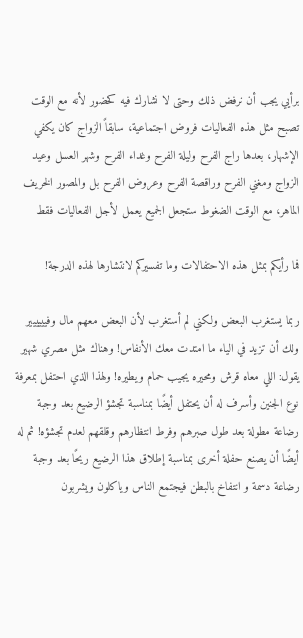برأيي يجب أن نرفض ذلك وحتى لا نشارك فيه كحضور لأنه مع الوقت تصبح مثل هذه الفعاليات فروض اجتماعية، سابقاً الزواج كان يكفي الإشهار، بعدها راج الفرح وليلة الفرح وغداء الفرح وشهر العسل وعيد الزواج ومغني الفرح وراقصة الفرح وعروض الفرح بل والمصور الخريف الماهر، مع الوقت الضغوط ستجعل الجميع يعمل لأجل الفعاليات فقط

فما رأيكم بمثل هذه الاحتفالات وما تفسيركم لانتشارها لهذه الدرجة!

ربما يستغرب البعض ولكني لم أستغرب لأن البعض معهم مال وفيييييير ولك أن تزيد في الياء ما امتدت معك الأنفاس! وهناك مثل مصري شهير يقول: اللي معاه قرش ومحيره يجيب حمام ويطيره! ولهذا الذي احتفل بمعرفة نوع الجنين وأسرف له أن يحتفل أيضًا بمناسبة تجشؤ الرضيع بعد وجبة رضاعة مطولة بعد طول صبرهم وفرط انتظارهم وقلقهم لعدم تجشؤه! ثم له أيضًا أن يصنع حفلة أخرى بمناسبة إطلاق هذا الرضيع ريحًا بعد وجبة رضاعة دسمة و انتفاخ بالبطن فيجتمع الناس وياكلون ويشربون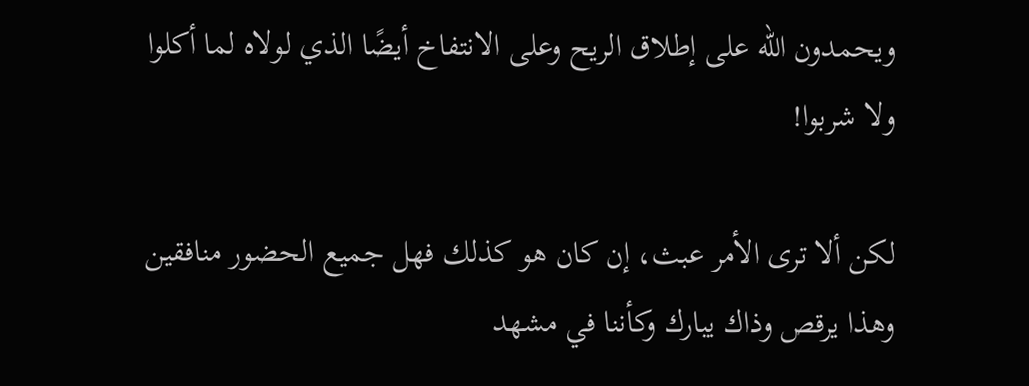ويحمدون الله على إطلاق الريح وعلى الانتفاخ أيضًا الذي لولاه لما أكلوا ولا شربوا!

لكن ألا ترى الأمر عبث، إن كان هو كذلك فهل جميع الحضور منافقين وهذا يرقص وذاك يبارك وكأننا في مشهد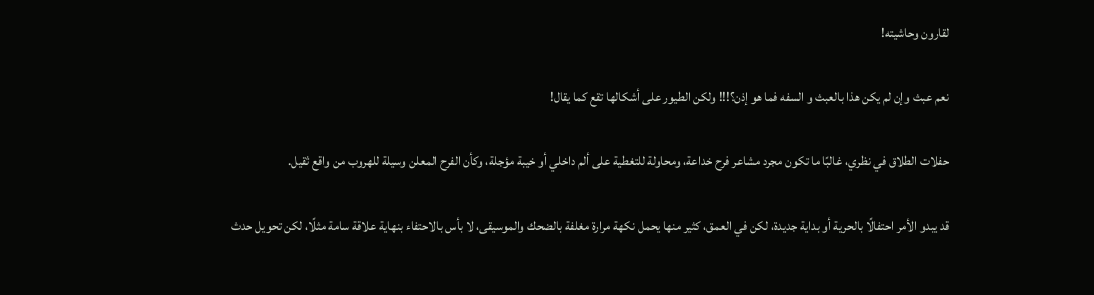لقارون وحاشيته!

نعم عبث وإن لم يكن هذا بالعبث و السفه فما هو إذن؟!!! ولكن الطيور على أشكالها تقع كما يقال!

حفلات الطلاق في نظري، غالبًا ما تكون مجرد مشاعر فرح خداعة، ومحاولة للتغطية على ألم داخلي أو خيبة مؤجلة، وكأن الفرح المعلن وسيلة للهروب من واقع ثقيل.

قد يبدو الأمر احتفالًا بالحرية أو بداية جديدة، لكن في العمق، كثير منها يحمل نكهة مرارة مغلفة بالضحك والموسيقى، لا بأس بالاحتفاء بنهاية علاقة سامة مثلًا، لكن تحويل حدث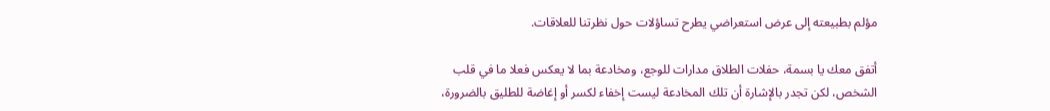مؤلم بطبيعته إلى عرض استعراضي يطرح تساؤلات حول نظرتنا للعلاقات.

أتفق معك يا بسمة، حفلات الطلاق مدارات للوجع، ومخادعة بما لا يعكس فعلا ما في قلب الشخص، لكن تجدر بالإشارة أن تلك المخادعة ليست إخفاء لكسر أو إغاضة للطليق بالضرورة،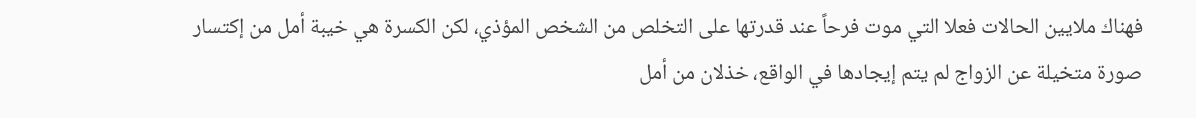فهناك ملايين الحالات فعلا التي موت فرحاً عند قدرتها على التخلص من الشخص المؤذي، لكن الكسرة هي خيبة أمل من إكتسار صورة متخيلة عن الزواج لم يتم إيجادها في الواقع، خذلان من أمل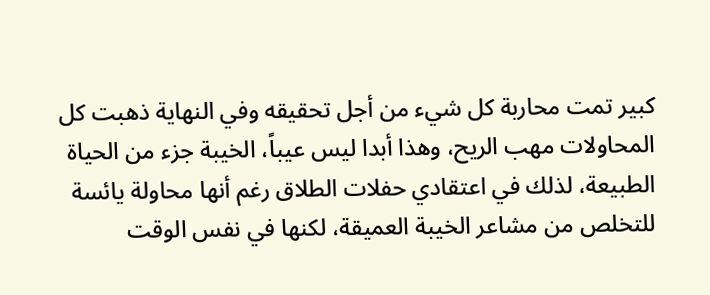كبير تمت محاربة كل شيء من أجل تحقيقه وفي النهاية ذهبت كل المحاولات مهب الريح، وهذا أبدا ليس عيباً، الخيبة جزء من الحياة الطبيعة، لذلك في اعتقادي حفلات الطلاق رغم أنها محاولة يائسة للتخلص من مشاعر الخيبة العميقة، لكنها في نفس الوقت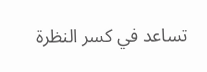تساعد في كسر النظرة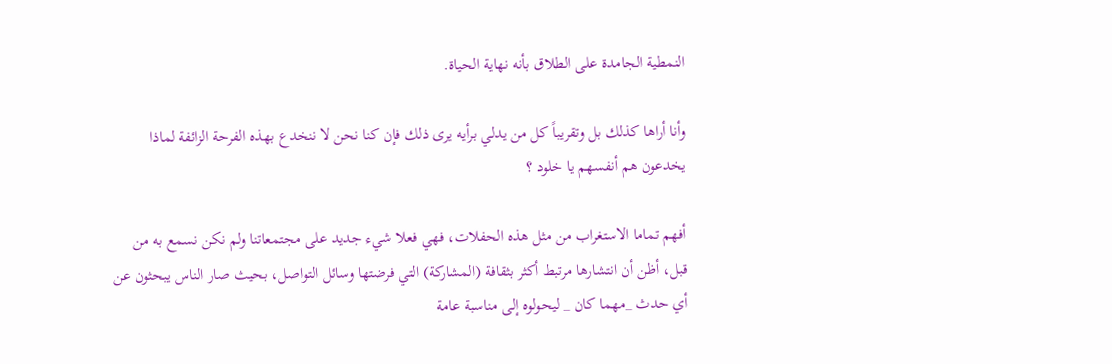النمطية الجامدة على الطلاق بأنه نهاية الحياة.

وأنا أراها كذلك بل وتقريباً كل من يدلي برأيه يرى ذلك فإن كنا نحن لا ننخدع بهذه الفرحة الزائفة لماذا يخدعون هم أنفسهم يا خلود ؟

أفهم تماما الاستغراب من مثل هذه الحفلات، فهي فعلا شيء جديد على مجتمعاتنا ولم نكن نسمع به من قبل، أظن أن انتشارها مرتبط أكثر بثقافة (المشاركة) التي فرضتها وسائل التواصل، بحيث صار الناس يبحثون عن أي حدث _مهما كان _ ليحولوه إلى مناسبة عامة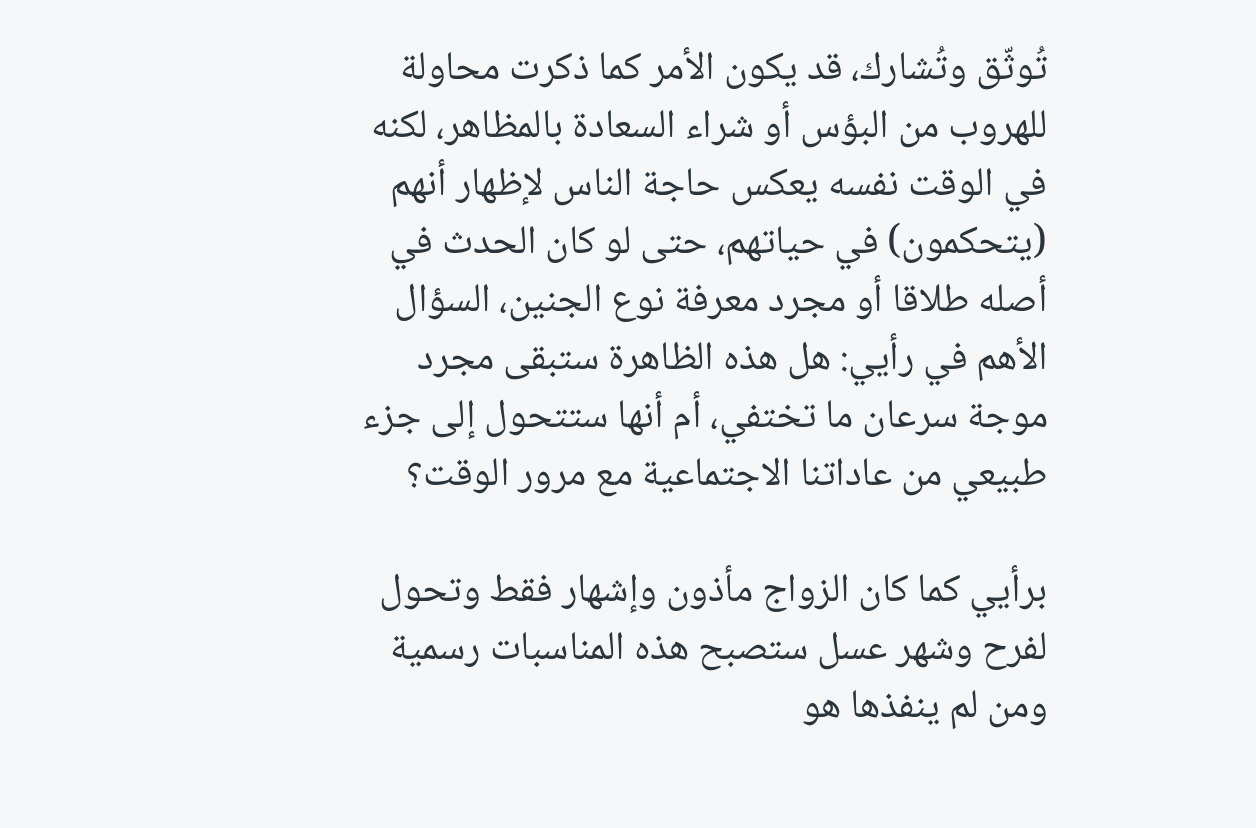تُوثّق وتُشارك، قد يكون الأمر كما ذكرت محاولة للهروب من البؤس أو شراء السعادة بالمظاهر، لكنه في الوقت نفسه يعكس حاجة الناس لإظهار أنهم (يتحكمون) في حياتهم، حتى لو كان الحدث في أصله طلاقا أو مجرد معرفة نوع الجنين، السؤال الأهم في رأيي: هل هذه الظاهرة ستبقى مجرد موجة سرعان ما تختفي، أم أنها ستتحول إلى جزء طبيعي من عاداتنا الاجتماعية مع مرور الوقت؟

برأيي كما كان الزواج مأذون وإشهار فقط وتحول لفرح وشهر عسل ستصبح هذه المناسبات رسمية ومن لم ينفذها هو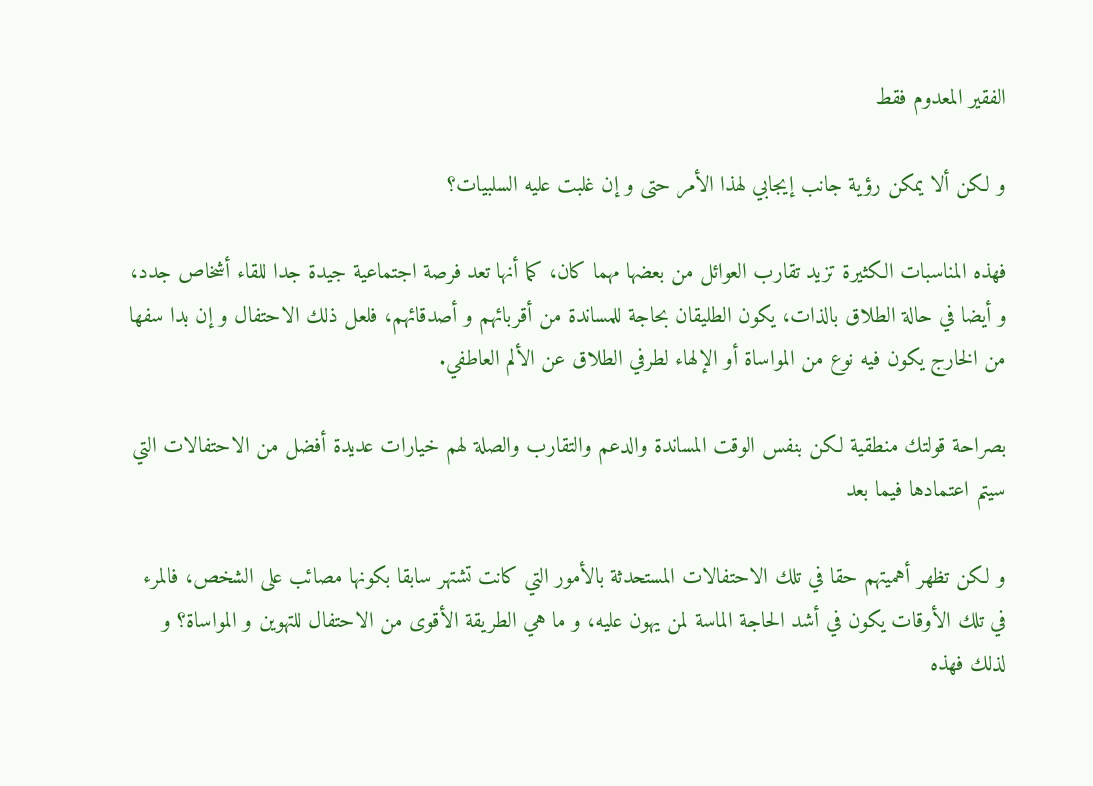الفقير المعدوم فقط

و لكن ألا يمكن رؤية جانب إيجابي لهذا الأمر حتى و إن غلبت عليه السلبيات؟

فهذه المناسبات الكثيرة تزيد تقارب العوائل من بعضها مهما كان، كما أنها تعد فرصة اجتماعية جيدة جدا للقاء أشخاص جدد، و أيضا في حالة الطلاق بالذات، يكون الطليقان بحاجة للمساندة من أقربائهم و أصدقائهم، فلعل ذلك الاحتفال و إن بدا سفها من الخارج يكون فيه نوع من المواساة أو الإلهاء لطرفي الطلاق عن الألم العاطفي.

بصراحة قولتك منطقية لكن بنفس الوقت المساندة والدعم والتقارب والصلة لهم خيارات عديدة أفضل من الاحتفالات التي سيتم اعتمادها فيما بعد

و لكن تظهر أهميتهم حقا في تلك الاحتفالات المستحدثة بالأمور التي كانت تشتهر سابقا بكونها مصائب على الشخص، فالمرء في تلك الأوقات يكون في أشد الحاجة الماسة لمن يهون عليه، و ما هي الطريقة الأقوى من الاحتفال للتهوين و المواساة؟ و لذلك فهذه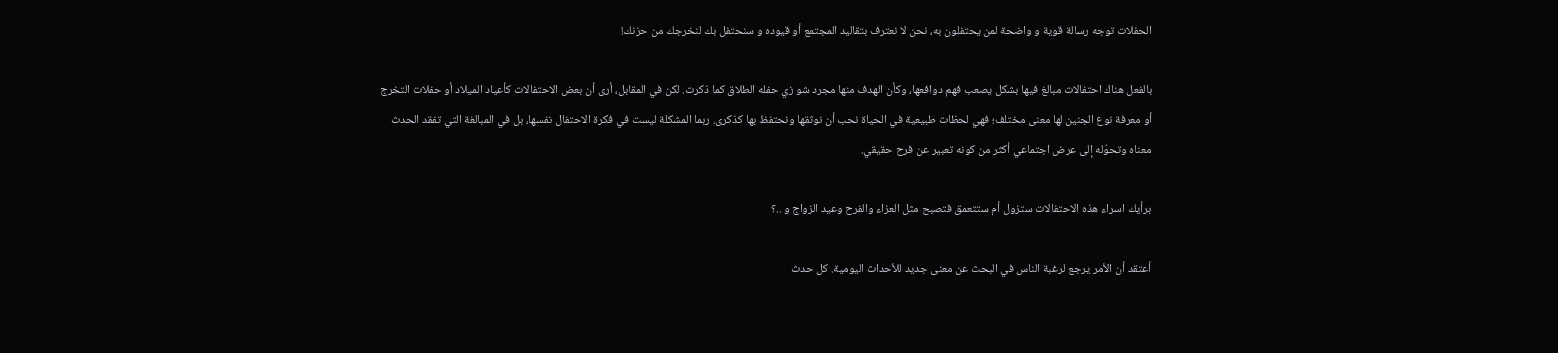الحفلات توجه رسالة قوية و واضحة لمن يحتفلون به، نحن لا نعترف بتقاليد المجتمع أو قيوده و سنحتفل بك لنخرجك من حزنك!

بالفعل هناك احتفالات مبالغ فيها بشكل يصعب فهم دوافعها، وكأن الهدف منها مجرد شو زي حفله الطلاق كما ذكرت. لكن في المقابل، أرى أن بعض الاحتفالات كأعياد الميلاد أو حفلات التخرج أو معرفة نوع الجنين لها معنى مختلف؛ فهي لحظات طبيعية في الحياة نحب أن نوثقها ونحتفظ بها كذكرى. ربما المشكلة ليست في فكرة الاحتفال نفسها، بل في المبالغة التي تفقد الحدث معناه وتحوّله إلى عرض اجتماعي أكثر من كونه تعبير عن فرح حقيقي.

برأيك اسراء هذه الاحتفالات ستزول أم ستتعمق فتصبح مثل العزاء والفرح وعيد الزواج و ..؟

أعتقد أن الأمر يرجع لرغبة الناس في البحث عن معنى جديد للأحداث اليومية. كل حدث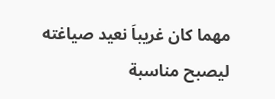مهما كان غريباَ نعيد صياغته ليصبح مناسبة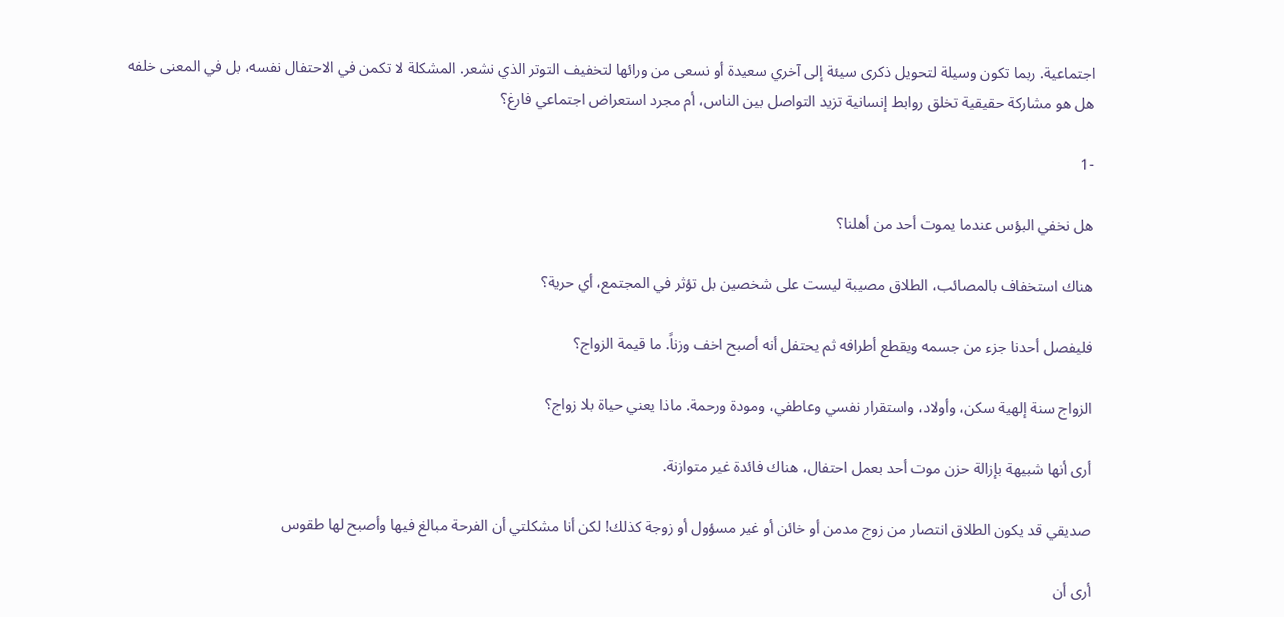اجتماعية. ربما تكون وسيلة لتحويل ذكرى سيئة إلى آخري سعيدة أو نسعى من ورائها لتخفيف التوتر الذي نشعر. المشكلة لا تكمن في الاحتفال نفسه، بل في المعنى خلفه هل هو مشاركة حقيقية تخلق روابط إنسانية تزيد التواصل بين الناس، أم مجرد استعراض اجتماعي فارغ؟

-1

هل نخفي البؤس عندما يموت أحد من أهلنا؟

هناك استخفاف بالمصائب، الطلاق مصيبة ليست على شخصين بل تؤثر في المجتمع، أي حرية؟

فليفصل أحدنا جزء من جسمه ويقطع أطرافه ثم يحتفل أنه أصبح اخف وزناً. ما قيمة الزواج؟

الزواج سنة إلهية سكن، وأولاد، واستقرار نفسي وعاطفي، ومودة ورحمة. ماذا يعني حياة بلا زواج؟

أرى أنها شبيهة بإزالة حزن موت أحد بعمل احتفال، هناك فائدة غير متوازنة.

صديقي قد يكون الطلاق انتصار من زوج مدمن أو خائن أو غير مسؤول أو زوجة كذلك! لكن أنا مشكلتي أن الفرحة مبالغ فيها وأصبح لها طقوس

أرى أن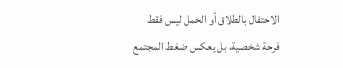الاحتفال بالطلاق أو الحمل ليس فقط فرحة شخصية، بل يعكس ضغط المجتمع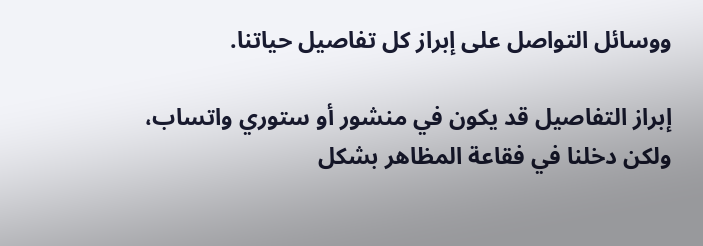ووسائل التواصل على إبراز كل تفاصيل حياتنا.

إبراز التفاصيل قد يكون في منشور أو ستوري واتساب، ولكن دخلنا في فقاعة المظاهر بشكل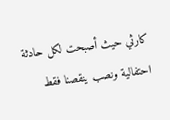كارثي حيث أصبحت لكل حادثة احتفالية ونصب ينقصنا فقط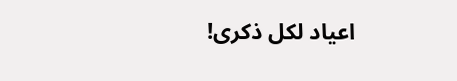اعياد لكل ذكرى!